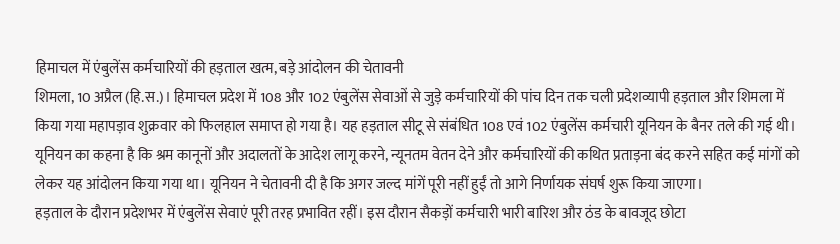हिमाचल में एंबुलेंस कर्मचारियों की हड़ताल खत्म, बड़े आंदोलन की चेतावनी
शिमला, 10 अप्रैल (हि.स.)। हिमाचल प्रदेश में 108 और 102 एंबुलेंस सेवाओं से जुड़े कर्मचारियों की पांच दिन तक चली प्रदेशव्यापी हड़ताल और शिमला में किया गया महापड़ाव शुक्रवार को फिलहाल समाप्त हो गया है। यह हड़ताल सीटू से संबंधित 108 एवं 102 एंबुलेंस कर्मचारी यूनियन के बैनर तले की गई थी। यूनियन का कहना है कि श्रम कानूनों और अदालतों के आदेश लागू करने, न्यूनतम वेतन देने और कर्मचारियों की कथित प्रताड़ना बंद करने सहित कई मांगों को लेकर यह आंदोलन किया गया था। यूनियन ने चेतावनी दी है कि अगर जल्द मांगें पूरी नहीं हुईं तो आगे निर्णायक संघर्ष शुरू किया जाएगा।
हड़ताल के दौरान प्रदेशभर में एंबुलेंस सेवाएं पूरी तरह प्रभावित रहीं। इस दौरान सैकड़ों कर्मचारी भारी बारिश और ठंड के बावजूद छोटा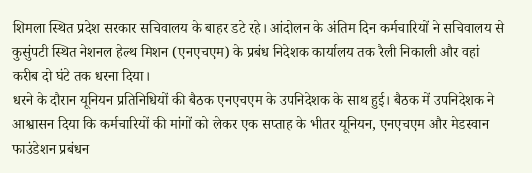शिमला स्थित प्रदेश सरकार सचिवालय के बाहर डटे रहे। आंदोलन के अंतिम दिन कर्मचारियों ने सचिवालय से कुसुंपटी स्थित नेशनल हेल्थ मिशन (एनएचएम) के प्रबंध निदेशक कार्यालय तक रैली निकाली और वहां करीब दो घंटे तक धरना दिया।
धरने के दौरान यूनियन प्रतिनिधियों की बैठक एनएचएम के उपनिदेशक के साथ हुई। बैठक में उपनिदेशक ने आश्वासन दिया कि कर्मचारियों की मांगों को लेकर एक सप्ताह के भीतर यूनियन, एनएचएम और मेडस्वान फाउंडेशन प्रबंधन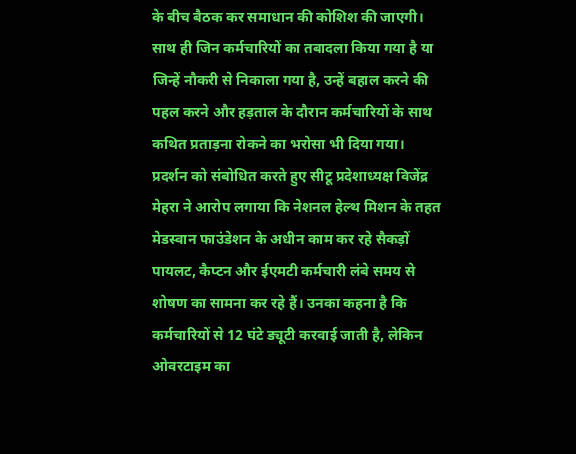के बीच बैठक कर समाधान की कोशिश की जाएगी। साथ ही जिन कर्मचारियों का तबादला किया गया है या जिन्हें नौकरी से निकाला गया है, उन्हें बहाल करने की पहल करने और हड़ताल के दौरान कर्मचारियों के साथ कथित प्रताड़ना रोकने का भरोसा भी दिया गया।
प्रदर्शन को संबोधित करते हुए सीटू प्रदेशाध्यक्ष विजेंद्र मेहरा ने आरोप लगाया कि नेशनल हेल्थ मिशन के तहत मेडस्वान फाउंडेशन के अधीन काम कर रहे सैकड़ों पायलट, कैप्टन और ईएमटी कर्मचारी लंबे समय से शोषण का सामना कर रहे हैं। उनका कहना है कि कर्मचारियों से 12 घंटे ड्यूटी करवाई जाती है, लेकिन ओवरटाइम का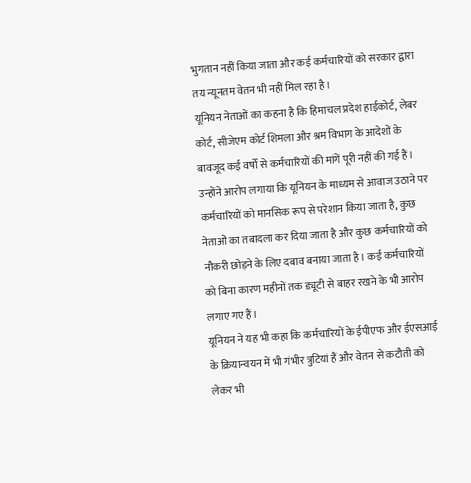भुगतान नहीं किया जाता और कई कर्मचारियों को सरकार द्वारा तय न्यूनतम वेतन भी नहीं मिल रहा है।
यूनियन नेताओं का कहना है कि हिमाचल प्रदेश हाईकोर्ट, लेबर कोर्ट, सीजेएम कोर्ट शिमला और श्रम विभाग के आदेशों के बावजूद कई वर्षों से कर्मचारियों की मांगें पूरी नहीं की गई हैं। उन्होंने आरोप लगाया कि यूनियन के माध्यम से आवाज उठाने पर कर्मचारियों को मानसिक रूप से परेशान किया जाता है, कुछ नेताओं का तबादला कर दिया जाता है और कुछ कर्मचारियों को नौकरी छोड़ने के लिए दबाव बनाया जाता है। कई कर्मचारियों को बिना कारण महीनों तक ड्यूटी से बाहर रखने के भी आरोप लगाए गए हैं।
यूनियन ने यह भी कहा कि कर्मचारियों के ईपीएफ और ईएसआई के क्रियान्वयन में भी गंभीर त्रुटियां हैं और वेतन से कटौती को लेकर भी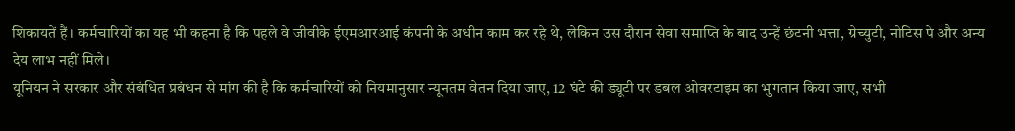शिकायतें हैं। कर्मचारियों का यह भी कहना है कि पहले वे जीवीके ईएमआरआई कंपनी के अधीन काम कर रहे थे, लेकिन उस दौरान सेवा समाप्ति के बाद उन्हें छंटनी भत्ता, ग्रेच्युटी, नोटिस पे और अन्य देय लाभ नहीं मिले।
यूनियन ने सरकार और संबंधित प्रबंधन से मांग की है कि कर्मचारियों को नियमानुसार न्यूनतम वेतन दिया जाए, 12 घंटे की ड्यूटी पर डबल ओवरटाइम का भुगतान किया जाए, सभी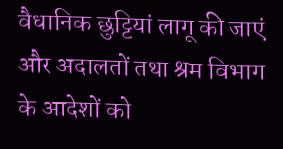वैधानिक छुट्टियां लागू की जाएं और अदालतों तथा श्रम विभाग के आदेशों को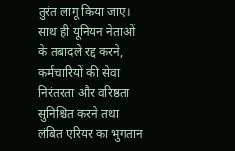तुरंत लागू किया जाए। साथ ही यूनियन नेताओं के तबादले रद्द करने, कर्मचारियों की सेवा निरंतरता और वरिष्ठता सुनिश्चित करने तथा लंबित एरियर का भुगतान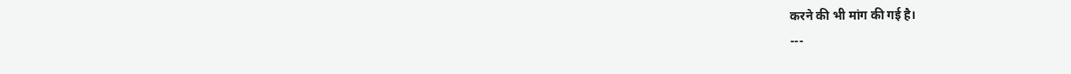करने की भी मांग की गई है।
---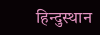हिन्दुस्थान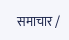समाचार /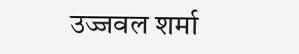उज्जवल शर्मा